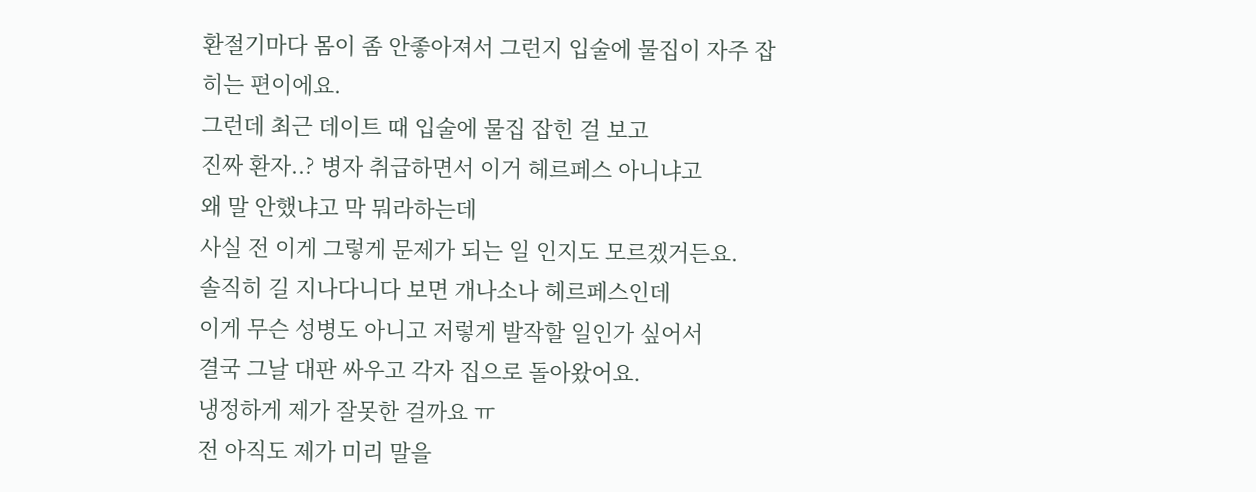환절기마다 몸이 좀 안좋아져서 그런지 입술에 물집이 자주 잡히는 편이에요.
그런데 최근 데이트 때 입술에 물집 잡힌 걸 보고
진짜 환자..? 병자 취급하면서 이거 헤르페스 아니냐고
왜 말 안했냐고 막 뭐라하는데
사실 전 이게 그렇게 문제가 되는 일 인지도 모르겠거든요.
솔직히 길 지나다니다 보면 개나소나 헤르페스인데
이게 무슨 성병도 아니고 저렇게 발작할 일인가 싶어서
결국 그날 대판 싸우고 각자 집으로 돌아왔어요.
냉정하게 제가 잘못한 걸까요 ㅠ
전 아직도 제가 미리 말을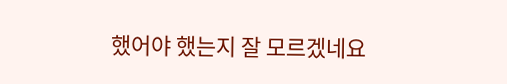했어야 했는지 잘 모르겠네요